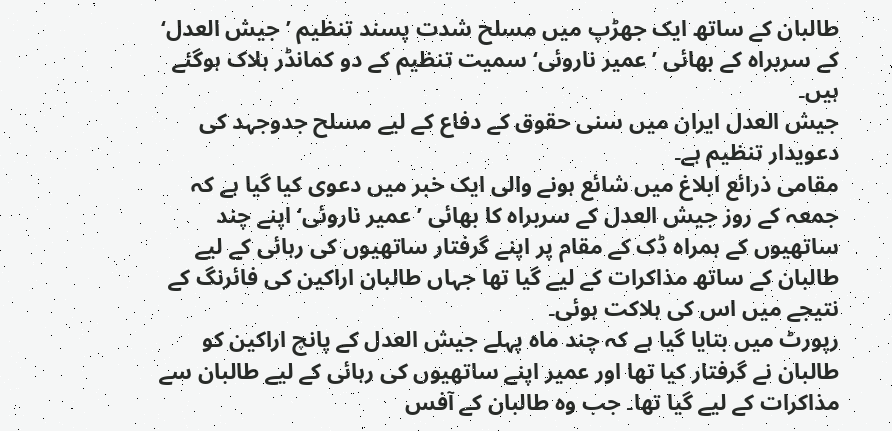طالبان کے ساتھ ایک جھڑپ میں مسلح شدت پسند تنظیم ’جیش العدل‘ کے سربراہ کے بھائی ’ عمیر ناروئی‘ سمیت تنظیم کے دو کمانڈر ہلاک ہوگئے ہیں۔
جیش العدل ایران میں سنی حقوق کے دفاع کے لیے مسلح جدوجہد کی دعویدار تنظیم ہے۔
مقامی ذرائع ابلاغ میں شائع ہونے والی ایک خبر میں دعوی کیا گیا ہے کہ جمعہ کے روز جیش العدل کے سربراہ کا بھائی ’عمیر ناروئی‘ اپنے چند ساتھیوں کے ہمراہ ڈک کے مقام پر اپنے گرفتار ساتھیوں کی رہائی کے لیے طالبان کے ساتھ مذاکرات کے لیے گیا تھا جہاں طالبان اراکین کی فائرنگ کے نتیجے میں اس کی ہلاکت ہوئی۔
رپورٹ میں بتایا گیا ہے کہ چند ماہ پہلے جیش العدل کے پانچ اراکین کو طالبان نے گرفتار کیا تھا اور عمیر اپنے ساتھیوں کی رہائی کے لیے طالبان سے مذاکرات کے لیے گیا تھا۔ جب وہ طالبان کے آفس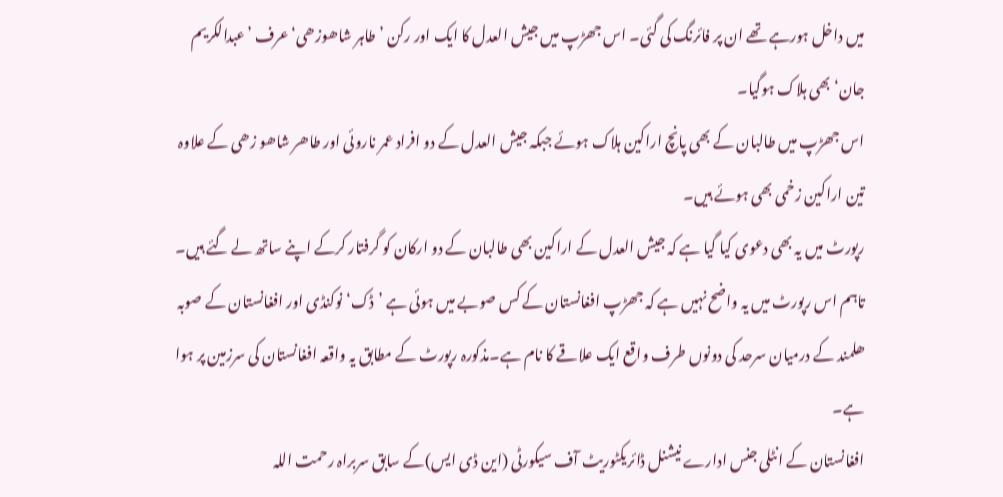میں داخل ہورہے تھے ان پر فائرنگ کی گئی۔ اس جھڑپ میں جیش العدل کا ایک اور رکن ’طاہر شاھوزھی‘ عرف ’عبدالکریم جان‘ بھی ہلاک ہوگیا۔
اس جھڑپ میں طالبان کے بھی پانچ اراکین ہلاک ہوئے جبکہ جیش العدل کے دو افراد عمر ناروئی اور طاھر شاھو زھی کے علاوہ تین اراکین زخمی بھی ہوئے ہیں۔
رپورٹ میں یہ بھی دعوی کیا گیا ہے کہ جیش العدل کے اراکین بھی طالبان کے دو ارکان کو گرفتار کرکے اپنے ساتھ لے گئے ہیں۔
تاہم اس رپورٹ میں یہ واضح نہیں ہے کہ جھڑپ افغانستان کے کس صوبے میں ہوئی ہے ’ڈک‘ نوکنڈی اور افغانستان کے صوبہ ھلمند کے درمیان سرحد کی دونوں طرف واقع ایک علاقے کا نام ہے۔مذکورہ رپورٹ کے مطابق یہ واقعہ افغانستان کی سرزمین پر ہوا ہے۔
افغانستان کے انٹلی جنس ادارے نیشنل ڈائریکٹوریٹ آف سیکورٹی (این ڈی ایس)کے سابق سربراہ رحمت اللہ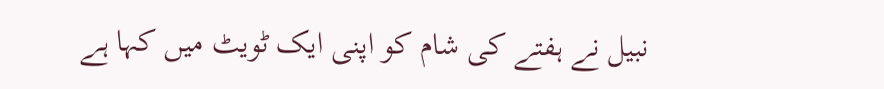نبیل نے ہفتے کی شام کو اپنی ایک ٹویٹ میں کہا ہے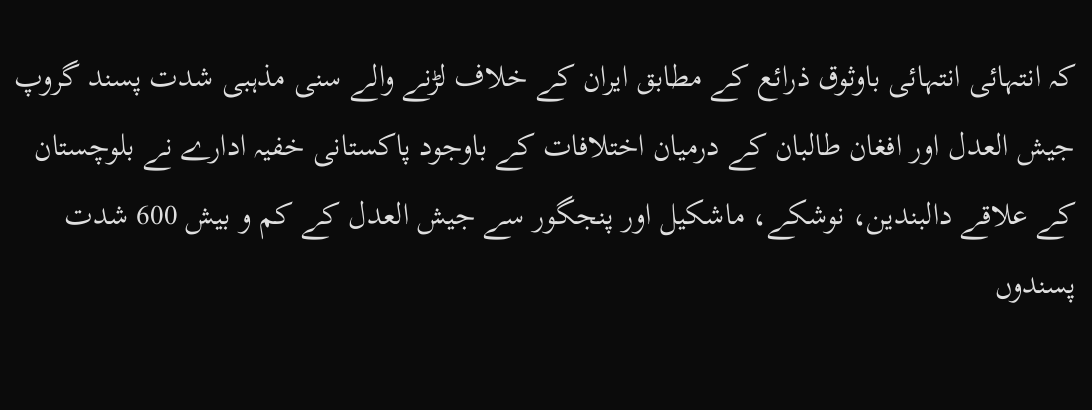کہ انتہائی انتہائی باوثوق ذرائع کے مطابق ایران کے خلاف لڑنے والے سنی مذہبی شدت پسند گروپ جیش العدل اور افغان طالبان کے درمیان اختلافات کے باوجود پاکستانی خفیہ ادارے نے بلوچستان کے علاقے دالبندین، نوشکے، ماشکیل اور پنجگور سے جیش العدل کے کم و بیش 600 شدت پسندوں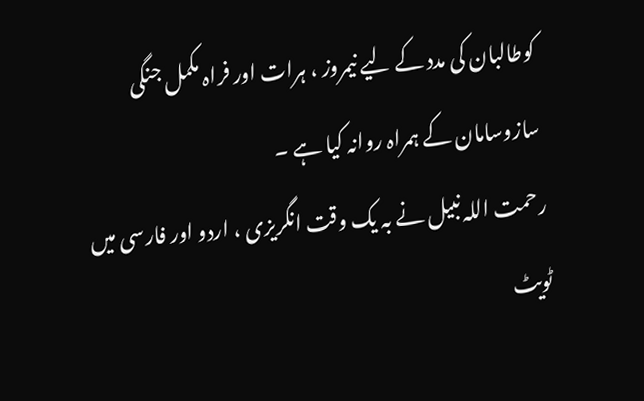کوطالبان کی مدد کے لیے نیمروز ، ہرات اور فراہ مکمل جنگی سازوسامان کے ہمراہ روانہ کیا ہے ۔
رحمت اللہ نبیل نے بہ یک وقت انگریزی ، اردو اور فارسی میں ٹویٹ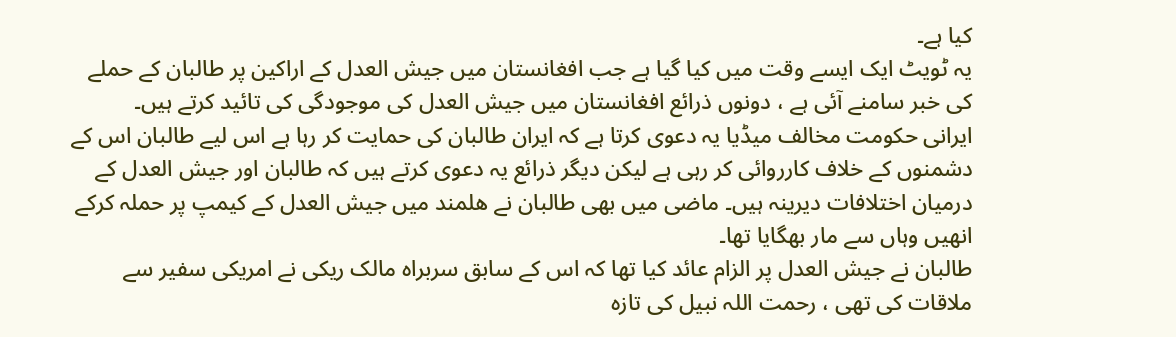کیا ہے۔
یہ ٹویٹ ایک ایسے وقت میں کیا گیا ہے جب افغانستان میں جیش العدل کے اراکین پر طالبان کے حملے کی خبر سامنے آئی ہے ، دونوں ذرائع افغانستان میں جیش العدل کی موجودگی کی تائید کرتے ہیں۔
ایرانی حکومت مخالف میڈیا یہ دعوی کرتا ہے کہ ایران طالبان کی حمایت کر رہا ہے اس لیے طالبان اس کے دشمنوں کے خلاف کارروائی کر رہی ہے لیکن دیگر ذرائع یہ دعوی کرتے ہیں کہ طالبان اور جیش العدل کے درمیان اختلافات دیرینہ ہیں۔ ماضی میں بھی طالبان نے ھلمند میں جیش العدل کے کیمپ پر حملہ کرکے انھیں وہاں سے مار بھگایا تھا۔
طالبان نے جیش العدل پر الزام عائد کیا تھا کہ اس کے سابق سربراہ مالک ریکی نے امریکی سفیر سے ملاقات کی تھی ، رحمت اللہ نبیل کی تازہ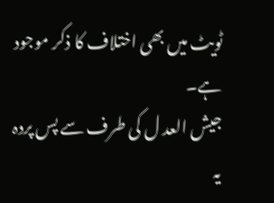ٹویٹ میں بھی اختلاف کا ذکر موجود ہے۔
جیش العد ل کی طرف سے پس پردہ یہ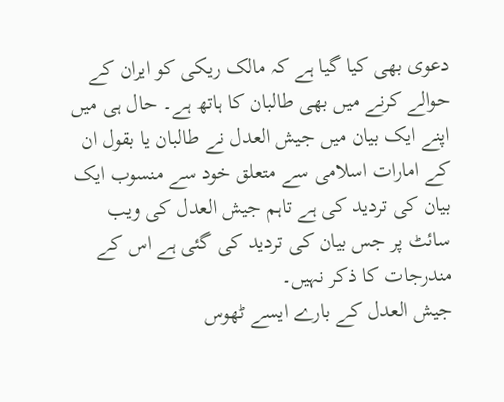دعوی بھی کیا گیا ہے کہ مالک ریکی کو ایران کے حوالے کرنے میں بھی طالبان کا ہاتھ ہے۔ حال ہی میں اپنے ایک بیان میں جیش العدل نے طالبان یا بقول ان کے امارات اسلامی سے متعلق خود سے منسوب ایک بیان کی تردید کی ہے تاہم جیش العدل کی ویب سائٹ پر جس بیان کی تردید کی گئی ہے اس کے مندرجات کا ذکر نہیں۔
جیش العدل کے بارے ایسے ٹھوس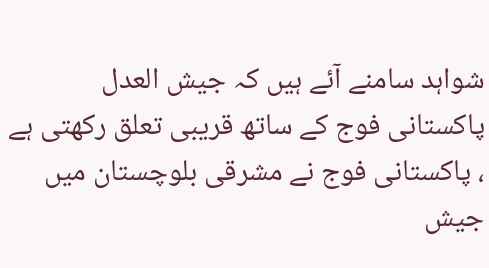شواہد سامنے آئے ہیں کہ جیش العدل پاکستانی فوج کے ساتھ قریبی تعلق رکھتی ہے ، پاکستانی فوج نے مشرقی بلوچستان میں جیش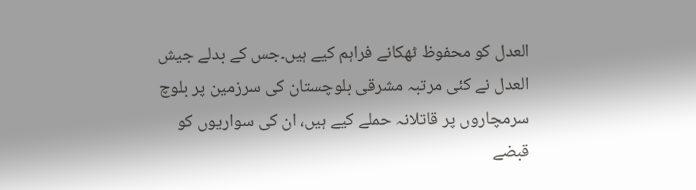العدل کو محفوظ ٹھکانے فراہم کیے ہیں۔جس کے بدلے جیش العدل نے کئی مرتبہ مشرقی بلوچستان کی سرزمین پر بلوچ سرمچاروں پر قاتلانہ حملے کیے ہیں، ان کی سواریوں کو قبضے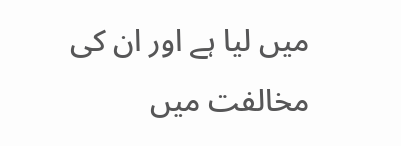میں لیا ہے اور ان کی مخالفت میں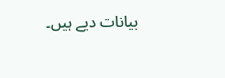بیانات دیے ہیں۔